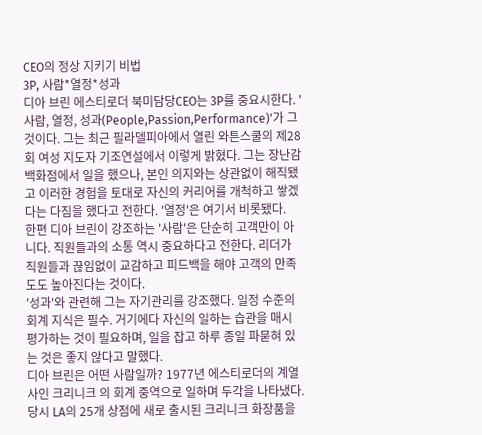CEO의 정상 지키기 비법
3P, 사람*열정*성과
디아 브린 에스티로더 북미담당CEO는 3P를 중요시한다. '사람, 열정, 성과(People,Passion,Performance)'가 그것이다. 그는 최근 필라델피아에서 열린 와튼스쿨의 제28회 여성 지도자 기조연설에서 이렇게 밝혔다. 그는 장난감 백화점에서 일을 했으나, 본인 의지와는 상관없이 해직됐고 이러한 경험을 토대로 자신의 커리어를 개척하고 쌓겠다는 다짐을 했다고 전한다. '열정'은 여기서 비롯됐다.
한편 디아 브린이 강조하는 '사람'은 단순히 고객만이 아니다. 직원들과의 소통 역시 중요하다고 전한다. 리더가 직원들과 끊임없이 교감하고 피드백을 해야 고객의 만족도도 높아진다는 것이다.
'성과'와 관련해 그는 자기관리를 강조했다. 일정 수준의 회계 지식은 필수. 거기에다 자신의 일하는 습관을 매시 평가하는 것이 필요하며, 일을 잡고 하루 종일 파묻혀 있는 것은 좋지 않다고 말했다.
디아 브린은 어떤 사람일까? 1977년 에스티로더의 계열사인 크리니크 의 회계 중역으로 일하며 두각을 나타냈다.
당시 LA의 25개 상점에 새로 출시된 크리니크 화장품을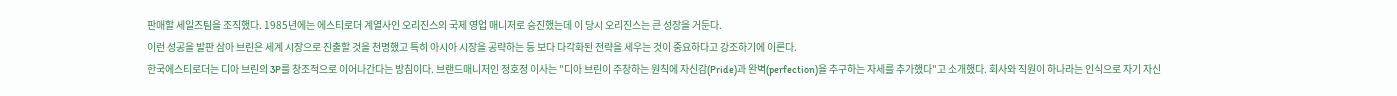판매할 세일즈팀을 조직했다. 1985년에는 에스티로더 계열사인 오리진스의 국제 영업 매니저로 승진했는데 이 당시 오리진스는 큰 성장을 거둔다.
이런 성공을 발판 삼아 브린은 세계 시장으로 진출할 것을 천명했고 특히 아시아 시장을 공략하는 등 보다 다각화된 전략을 세우는 것이 중요하다고 강조하기에 이른다.
한국에스티로더는 디아 브린의 3P를 창조적으로 이어나간다는 방침이다. 브랜드매니저인 정호정 이사는 "디아 브린이 주창하는 원칙에 자신감(Pride)과 완벽(perfection)을 추구하는 자세를 추가했다"고 소개했다. 회사와 직원이 하나라는 인식으로 자기 자신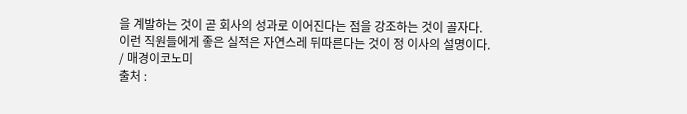을 계발하는 것이 곧 회사의 성과로 이어진다는 점을 강조하는 것이 골자다.
이런 직원들에게 좋은 실적은 자연스레 뒤따른다는 것이 정 이사의 설명이다.
/ 매경이코노미
출처 :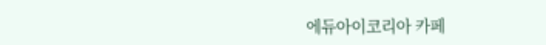에듀아이코리아 카페